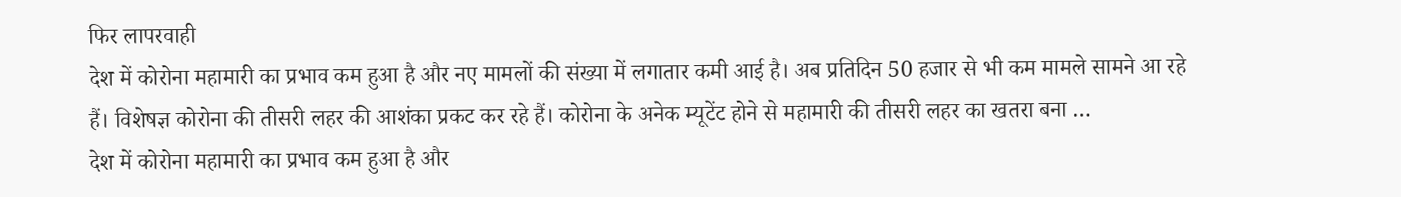फिर लापरवाही
देश में कोरोना महामारी का प्रभाव कम हुआ है और नए मामलों की संख्या में लगातार कमी आई है। अब प्रतिदिन 50 हजार से भी कम मामले सामने आ रहे हैं। विशेषज्ञ कोरोना की तीसरी लहर की आशंका प्रकट कर रहे हैं। कोरोना के अनेक म्यूटेंट होने से महामारी की तीसरी लहर का खतरा बना …
देश में कोरोना महामारी का प्रभाव कम हुआ है और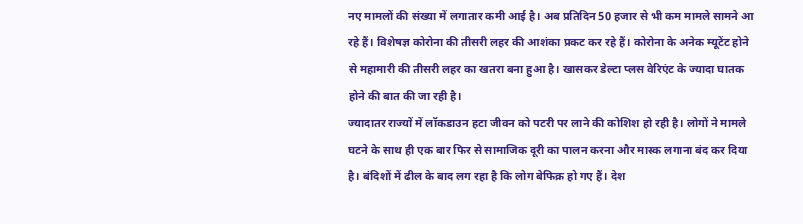नए मामलों की संख्या में लगातार कमी आई है। अब प्रतिदिन 50 हजार से भी कम मामले सामने आ रहे हैं। विशेषज्ञ कोरोना की तीसरी लहर की आशंका प्रकट कर रहे हैं। कोरोना के अनेक म्यूटेंट होने से महामारी की तीसरी लहर का खतरा बना हुआ है। खासकर डेल्टा प्लस वेरिएंट के ज्यादा घातक होने की बात की जा रही है।
ज्यादातर राज्यों में लॉकडाउन हटा जीवन को पटरी पर लाने की कोशिश हो रही है। लोगों ने मामले घटने के साथ ही एक बार फिर से सामाजिक दूरी का पालन करना और मास्क लगाना बंद कर दिया है। बंदिशों में ढील के बाद लग रहा है कि लोग बेफिक्र हो गए हैं। देश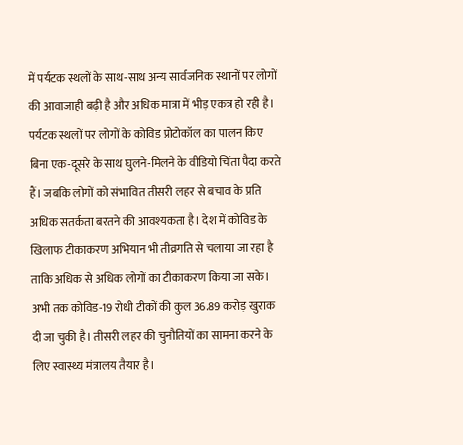में पर्यटक स्थलों के साथ-साथ अन्य सार्वजनिक स्थानों पर लोगों की आवाजाही बढ़ी है और अधिक मात्रा में भीड़ एकत्र हो रही है।
पर्यटक स्थलों पर लोगों के कोविड प्रोटोकॉल का पालन किए बिना एक-दूसरे के साथ घुलने-मिलने के वीडियो चिंता पैदा करते हैं। जबकि लोगों को संभावित तीसरी लहर से बचाव के प्रति अधिक सतर्कता बरतने की आवश्यकता है। देश में कोविड के खिलाफ टीकाकरण अभियान भी तीव्रगति से चलाया जा रहा है ताकि अधिक से अधिक लोगों का टीकाकरण किया जा सके।
अभी तक कोविड-19 रोधी टीकों की कुल 36.89 करोड़ खुराक दी जा चुकी है। तीसरी लहर की चुनौतियों का सामना करने के लिए स्वास्थ्य मंत्रालय तैयार है।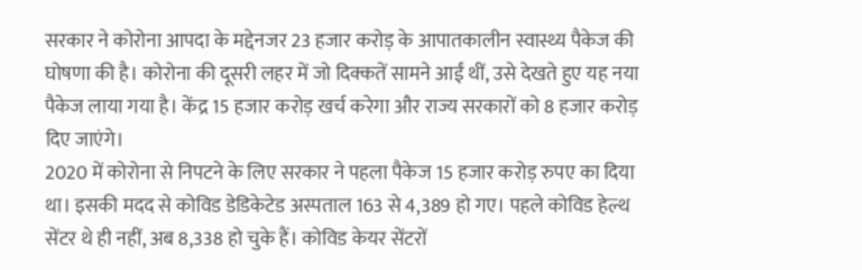सरकार ने कोरोना आपदा के मद्देनजर 23 हजार करोड़ के आपातकालीन स्वास्थ्य पैकेज की घोषणा की है। कोरोना की दूसरी लहर में जो दिक्कतें सामने आईं थीं, उसे देखते हुए यह नया पैकेज लाया गया है। केंद्र 15 हजार करोड़ खर्च करेगा और राज्य सरकारों को 8 हजार करोड़ दिए जाएंगे।
2020 में कोरोना से निपटने के लिए सरकार ने पहला पैकेज 15 हजार करोड़ रुपए का दिया था। इसकी मदद से कोविड डेडिकेटेड अस्पताल 163 से 4,389 हो गए। पहले कोविड हेल्थ सेंटर थे ही नहीं, अब 8,338 हो चुके हैं। कोविड केयर सेंटरों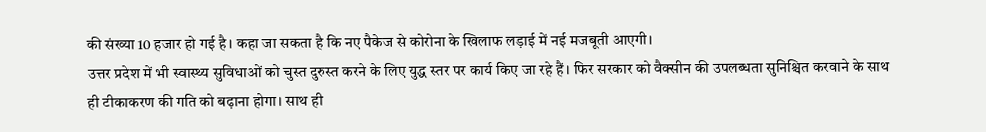की संख्या 10 हजार हो गई है। कहा जा सकता है कि नए पैकेज से कोरोना के खिलाफ लड़ाई में नई मजबूती आएगी।
उत्तर प्रदेश में भी स्वास्थ्य सुविधाओं को चुस्त दुरुस्त करने के लिए युद्ध स्तर पर कार्य किए जा रहे हैं। फिर सरकार को वैक्सीन की उपलब्धता सुनिश्चित करवाने के साथ ही टीकाकरण की गति को बढ़ाना होगा। साथ ही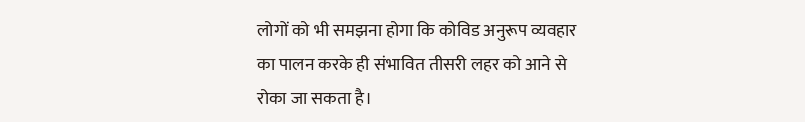लोगों को भी समझना होगा कि कोविड अनुरूप व्यवहार का पालन करके ही संभावित तीसरी लहर को आने से रोका जा सकता है।